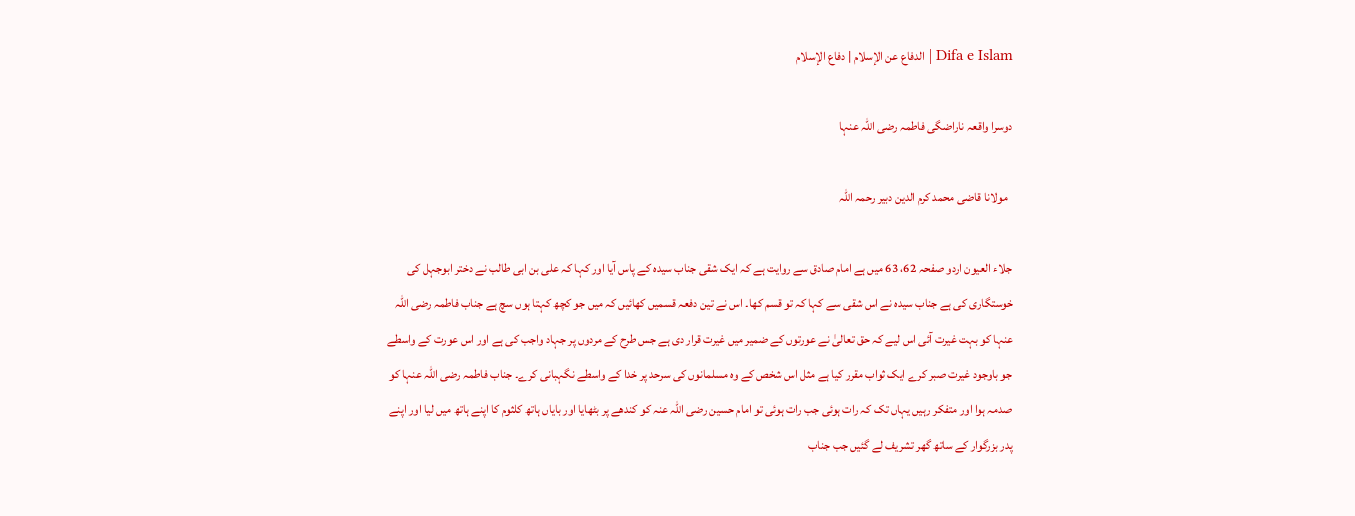Difa e Islam | الدفاع عن الإسلام | دفاع الإسلام

دوسرا واقعہ ناراضگی فاطمہ رضی اللہ عنہا

  مولانا قاضی محمد کرم الدین دبیر رحمہ اللہ

جلاء العیون اردو صفحہ 62، 63 میں ہے امام صادق سے روایت ہے کہ ایک شقی جناب سیدہ کے پاس آیا اور کہا کہ علی بن ابی طالب نے دختر ابوجہل کی خوستگاری کی ہے جناب سیدہ نے اس شقی سے کہا کہ تو قسم کھا۔ اس نے تین دفعہ قسمیں کھائیں کہ میں جو کچھ کہتا ہوں سچ ہے جناب فاطمہ رضی اللہ عنہا کو بہت غیرت آئی اس لیے کہ حق تعالیٰ نے عورتوں کے ضمیر میں غیرت قرار دی ہے جس طرح کے مردوں پر جہاد واجب کی ہے اور اس عورت کے واسطے جو باوجود غیرت صبر کرے ایک ثواب مقرر کیا ہے مثل اس شخص کے وہ مسلمانوں کی سرحد پر خدا کے واسطے نگہبانی کرے۔ جناب فاطمہ رضی اللہ عنہا کو صدمہ ہوا اور متفکر رہیں یہاں تک کہ رات ہوئی جب رات ہوئی تو امام حسین رضی اللہ عنہ کو کندھے پر بٹھایا اور بایاں ہاتھ کلثوم کا اپنے ہاتھ میں لیا اور اپنے پدر بزرگوار کے ساتھ گھر تشریف لے گئیں جب جناب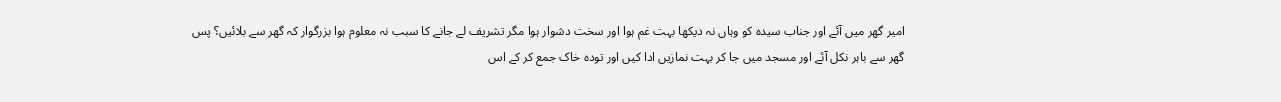امیر گھر میں آئے اور جناب سیدہ کو وہاں نہ دیکھا بہت غم ہوا اور سخت دشوار ہوا مگر تشریف لے جانے کا سبب نہ معلوم ہوا بزرگوار کہ گھر سے بلائیں؟ پس گھر سے باہر نکل آئے اور مسجد میں جا کر بہت نمازیں ادا کیں اور تودہ خاک جمع کر کے اس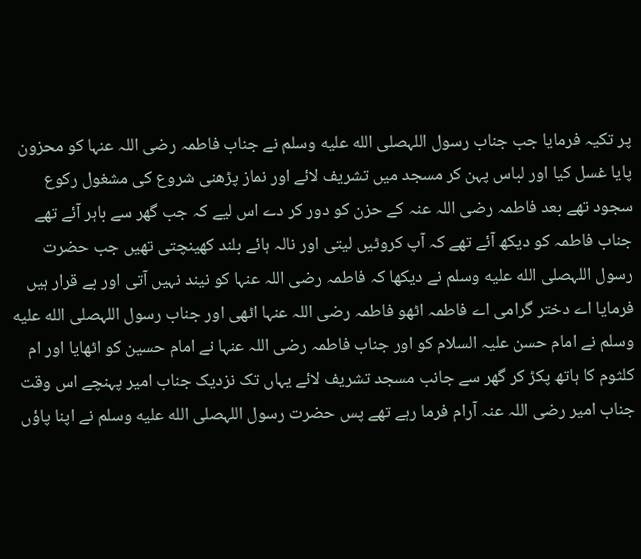پر تکیہ فرمایا جب جناب رسول اللہصلى الله عليه وسلم نے جناب فاطمہ رضی اللہ عنہا کو محزون پایا غسل کیا اور لباس پہن کر مسجد میں تشریف لائے اور نماز پڑھنی شروع کی مشغول رکوع سجود تھے بعد فاطمہ رضی اللہ عنہ کے حزن کو دور کر دے اس لیے کہ جب گھر سے باہر آئے تھے جناب فاطمہ کو دیکھ آئے تھے کہ آپ کروٹیں لیتی اور نالہ ہائے بلند کھینچتی تھیں جب حضرت رسول اللہصلى الله عليه وسلم نے دیکھا کہ فاطمہ رضی اللہ عنہا کو نیند نہیں آتی اور بے قرار ہیں فرمایا اے دختر گرامی اے فاطمہ اٹھو فاطمہ رضی اللہ عنہا اٹھی اور جناب رسول اللہصلى الله عليه وسلم نے امام حسن علیہ السلام کو اور جناب فاطمہ رضی اللہ عنہا نے امام حسین کو اٹھایا اور ام کلثوم کا ہاتھ پکڑ کر گھر سے جانب مسجد تشریف لائے یہاں تک نزدیک جناب امیر پہنچے اس وقت جناب امیر رضی اللہ عنہ آرام فرما رہے تھے پس حضرت رسول اللہصلى الله عليه وسلم نے اپنا پاؤں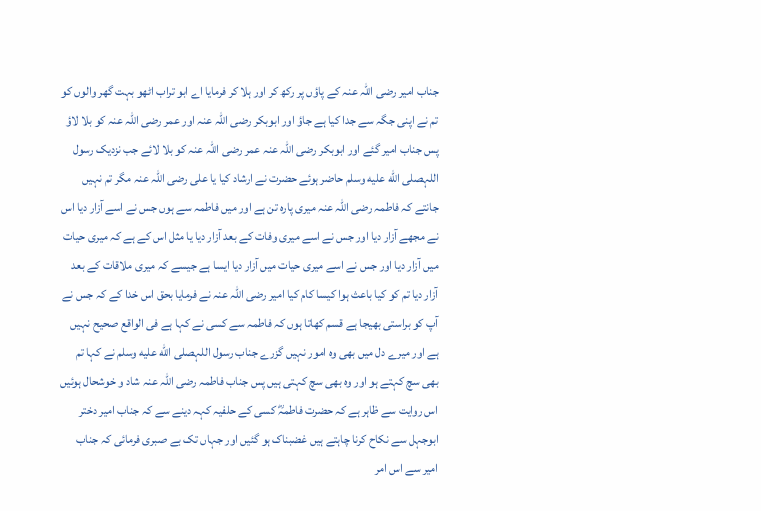جناب امیر رضی اللہ عنہ کے پاؤں پر رکھ کر اور ہلا کر فرمایا اے ابو تراب اٹھو بہت گھر والوں کو تم نے اپنی جگہ سے جدا کیا ہے جاؤ اور ابوبکر رضی اللہ عنہ اور عمر رضی اللہ عنہ کو بلا لاؤ پس جناب امیر گئے اور ابوبکر رضی اللہ عنہ عمر رضی اللہ عنہ کو بلا لائے جب نزدیک رسول اللہصلى الله عليه وسلم حاضر ہوئے حضرت نے ارشاد کیا یا علی رضی اللہ عنہ مگر تم نہیں جانتے کہ فاطمہ رضی اللہ عنہ میری پارہ تن ہے اور میں فاطمہ سے ہوں جس نے اسے آزار دیا اس نے مجھے آزار دیا اور جس نے اسے میری وفات کے بعد آزار دیا یا مثل اس کے ہے کہ میری حیات میں آزار دیا اور جس نے اسے میری حیات میں آزار دیا ایسا ہے جیسے کہ میری ملاقات کے بعد آزار دیا تم کو کیا باعث ہوا کیسا کام کیا امیر رضی اللہ عنہ نے فرمایا بحق اس خدا کے کہ جس نے آپ کو براستی بھیجا ہے قسم کھاتا ہوں کہ فاطمہ سے کسی نے کہا ہے فی الواقع صحیح نہیں ہے اور میرے دل میں بھی وہ امور نہیں گزرے جناب رسول اللہصلى الله عليه وسلم نے کہا تم بھی سچ کہتے ہو اور وہ بھی سچ کہتی ہیں پس جناب فاطمہ رضی اللہ عنہ شاد و خوشحال ہوئیں
اس روایت سے ظاہر ہے کہ حضرت فاطمہؓ کسی کے حلفیہ کہہ دینے سے کہ جناب امیر دختر ابوجہل سے نکاح کرنا چاہتے ہیں غضبناک ہو گئیں اور جہاں تک بے صبری فرمائی کہ جناب امیر سے اس امر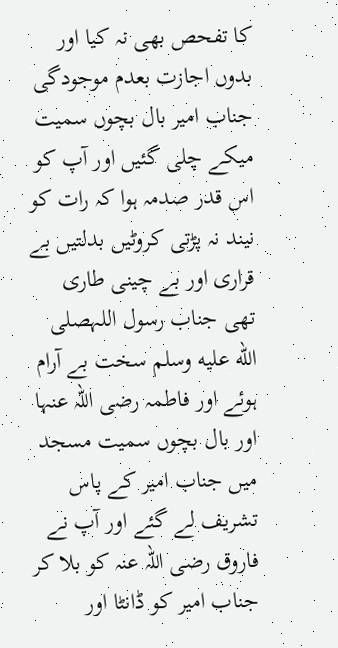کا تفحص بھی نہ کیا اور بدوں اجازت بعدم موجودگی جناب امیر بال بچوں سمیت میکے چلی گئیں اور آپ کو اس قدر صدمہ ہوا کہ رات کو نیند نہ پڑتی کروٹیں بدلتیں بے قراری اور بے چینی طاری تھی جناب رسول اللہصلى الله عليه وسلم سخت بے آرام ہوئے اور فاطمہ رضی اللہ عنہا اور بال بچوں سمیت مسجد میں جناب امیر کے پاس تشریف لے گئے اور آپ نے فاروق رضی اللہ عنہ کو بلا کر جناب امیر کو ڈانٹا اور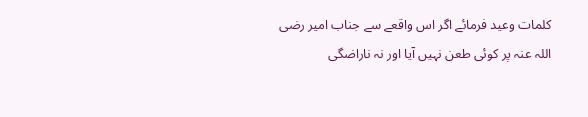کلمات وعید فرمائے اگر اس واقعے سے جناب امیر رضی اللہ عنہ پر کوئی طعن نہیں آیا اور نہ ناراضگی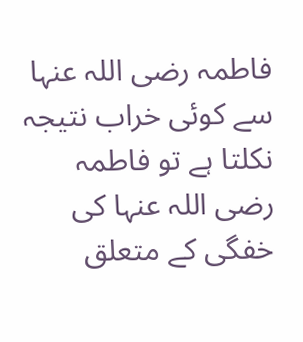فاطمہ رضی اللہ عنہا سے کوئی خراب نتیجہ نکلتا ہے تو فاطمہ رضی اللہ عنہا کی خفگی کے متعلق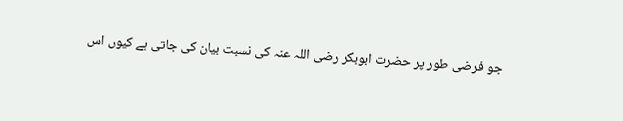جو فرضی طور پر حضرت ابوبکر رضی اللہ عنہ کی نسبت بیان کی جاتی ہے کیوں اس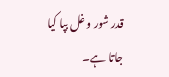قدر شور و غل بپا کیا جاتا ہے۔